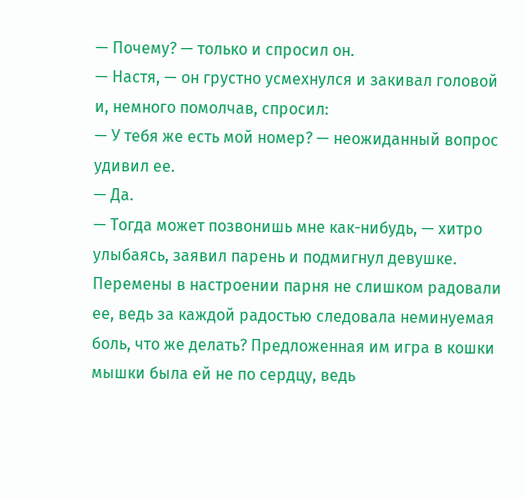— Почему? — только и спросил он.
— Настя, — он грустно усмехнулся и закивал головой и, немного помолчав, спросил:
— У тебя же есть мой номер? — неожиданный вопрос удивил ее.
— Да.
— Тогда может позвонишь мне как-нибудь, — хитро улыбаясь, заявил парень и подмигнул девушке.
Перемены в настроении парня не слишком радовали ее, ведь за каждой радостью следовала неминуемая боль, что же делать? Предложенная им игра в кошки мышки была ей не по сердцу, ведь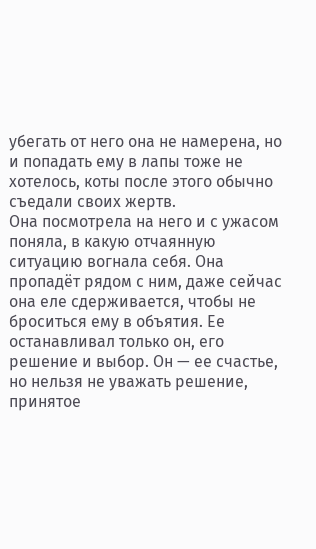убегать от него она не намерена, но и попадать ему в лапы тоже не хотелось, коты после этого обычно съедали своих жертв.
Она посмотрела на него и с ужасом поняла, в какую отчаянную ситуацию вогнала себя. Она пропадёт рядом с ним, даже сейчас она еле сдерживается, чтобы не броситься ему в объятия. Ее останавливал только он, его решение и выбор. Он — ее счастье, но нельзя не уважать решение, принятое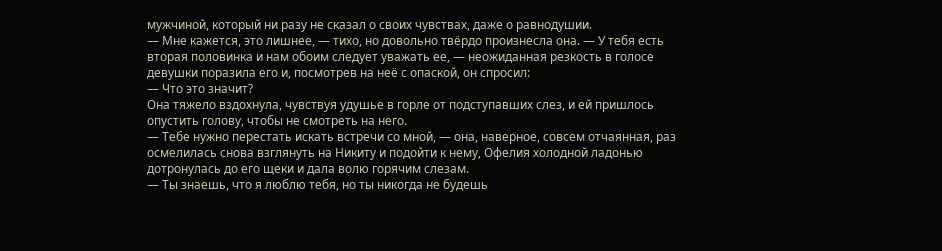мужчиной, который ни разу не сказал о своих чувствах, даже о равнодушии.
— Мне кажется, это лишнее, — тихо, но довольно твёрдо произнесла она. — У тебя есть вторая половинка и нам обоим следует уважать ее, — неожиданная резкость в голосе девушки поразила его и, посмотрев на неё с опаской, он спросил:
— Что это значит?
Она тяжело вздохнула, чувствуя удушье в горле от подступавших слез, и ей пришлось опустить голову, чтобы не смотреть на него.
— Тебе нужно перестать искать встречи со мной, — она, наверное, совсем отчаянная, раз осмелилась снова взглянуть на Никиту и подойти к нему, Офелия холодной ладонью дотронулась до его щеки и дала волю горячим слезам.
— Ты знаешь, что я люблю тебя, но ты никогда не будешь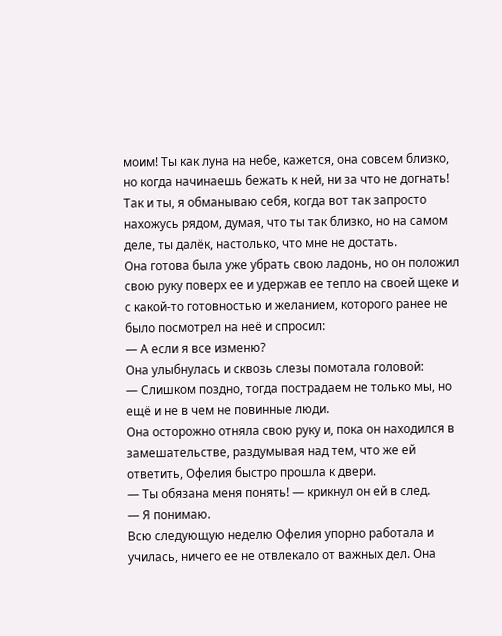моим! Ты как луна на небе, кажется, она совсем близко, но когда начинаешь бежать к ней, ни за что не догнать! Так и ты, я обманываю себя, когда вот так запросто нахожусь рядом, думая, что ты так близко, но на самом деле, ты далёк, настолько, что мне не достать.
Она готова была уже убрать свою ладонь, но он положил свою руку поверх ее и удержав ее тепло на своей щеке и с какой-то готовностью и желанием, которого ранее не было посмотрел на неё и спросил:
— А если я все изменю?
Она улыбнулась и сквозь слезы помотала головой:
— Слишком поздно, тогда пострадаем не только мы, но ещё и не в чем не повинные люди.
Она осторожно отняла свою руку и, пока он находился в замешательстве, раздумывая над тем, что же ей ответить, Офелия быстро прошла к двери.
— Ты обязана меня понять! — крикнул он ей в след.
— Я понимаю.
Всю следующую неделю Офелия упорно работала и училась, ничего ее не отвлекало от важных дел. Она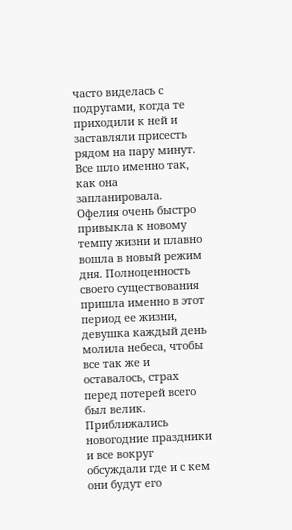часто виделась с подругами, когда те приходили к ней и заставляли присесть рядом на пару минут. Все шло именно так, как она запланировала. Офелия очень быстро привыкла к новому темпу жизни и плавно вошла в новый режим дня. Полноценность своего существования пришла именно в этот период ее жизни, девушка каждый день молила небеса, чтобы все так же и оставалось, страх перед потерей всего был велик.
Приближались новогодние праздники и все вокруг обсуждали где и с кем они будут его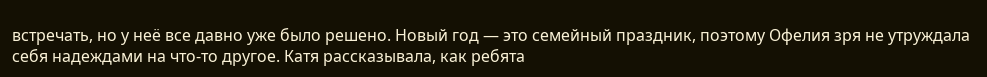встречать, но у неё все давно уже было решено. Новый год — это семейный праздник, поэтому Офелия зря не утруждала себя надеждами на что-то другое. Катя рассказывала, как ребята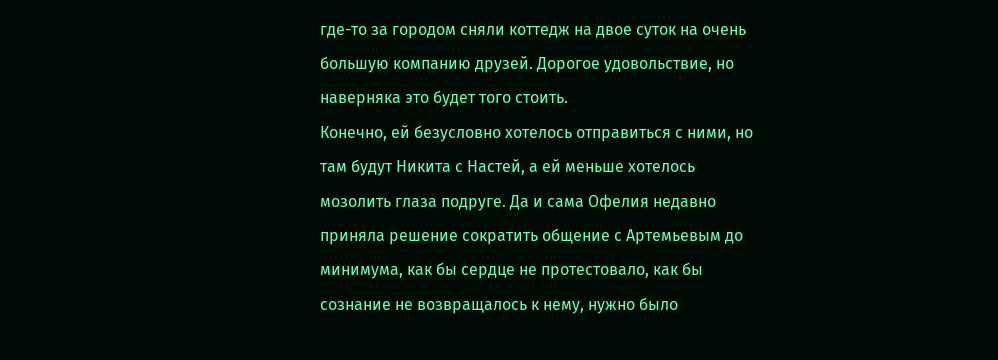где-то за городом сняли коттедж на двое суток на очень большую компанию друзей. Дорогое удовольствие, но наверняка это будет того стоить.
Конечно, ей безусловно хотелось отправиться с ними, но там будут Никита с Настей, а ей меньше хотелось мозолить глаза подруге. Да и сама Офелия недавно приняла решение сократить общение с Артемьевым до минимума, как бы сердце не протестовало, как бы сознание не возвращалось к нему, нужно было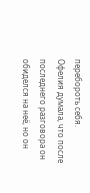перебороть себя.
Офелия думала, что после последнего разговора он обиделся на неё, но он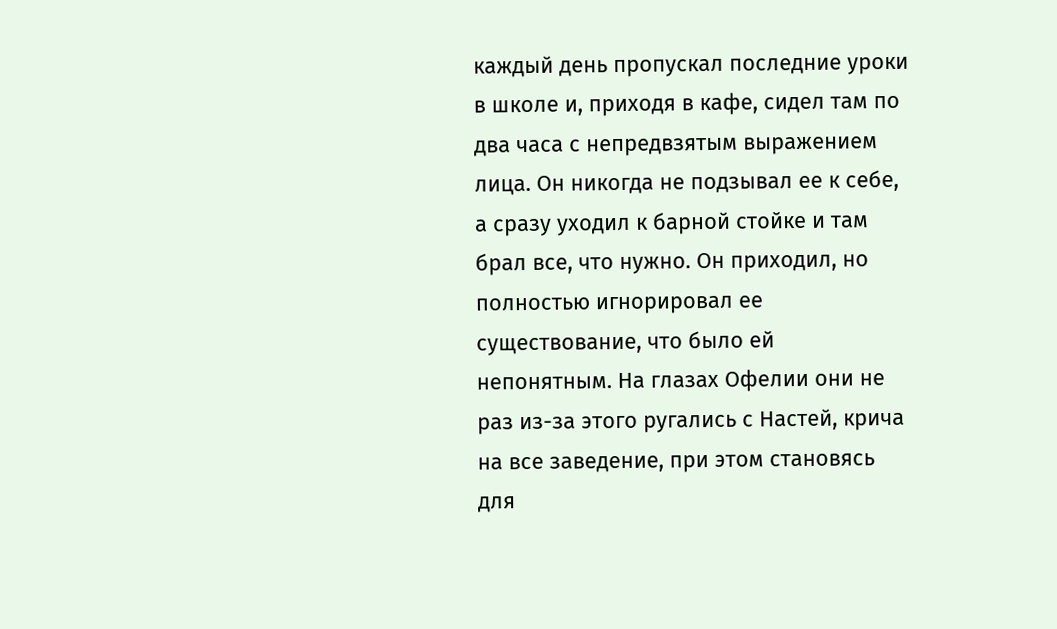каждый день пропускал последние уроки в школе и, приходя в кафе, сидел там по два часа с непредвзятым выражением лица. Он никогда не подзывал ее к себе, а сразу уходил к барной стойке и там брал все, что нужно. Он приходил, но полностью игнорировал ее существование, что было ей непонятным. На глазах Офелии они не раз из-за этого ругались с Настей, крича на все заведение, при этом становясь для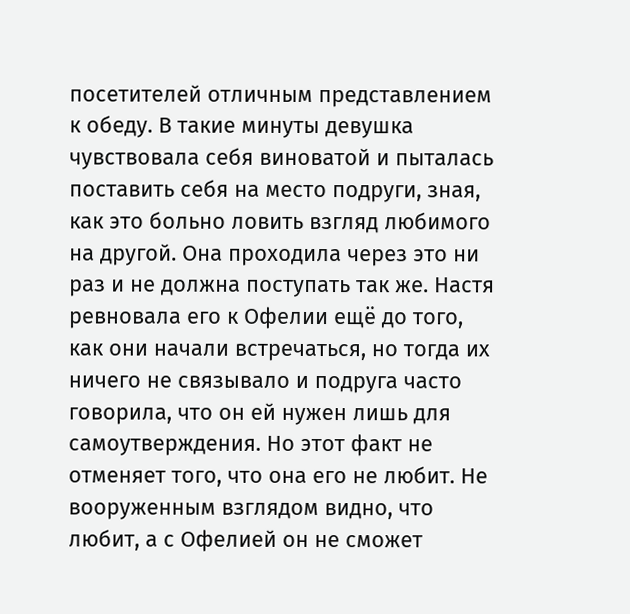посетителей отличным представлением к обеду. В такие минуты девушка чувствовала себя виноватой и пыталась поставить себя на место подруги, зная, как это больно ловить взгляд любимого на другой. Она проходила через это ни раз и не должна поступать так же. Настя ревновала его к Офелии ещё до того, как они начали встречаться, но тогда их ничего не связывало и подруга часто говорила, что он ей нужен лишь для самоутверждения. Но этот факт не отменяет того, что она его не любит. Не вооруженным взглядом видно, что любит, а с Офелией он не сможет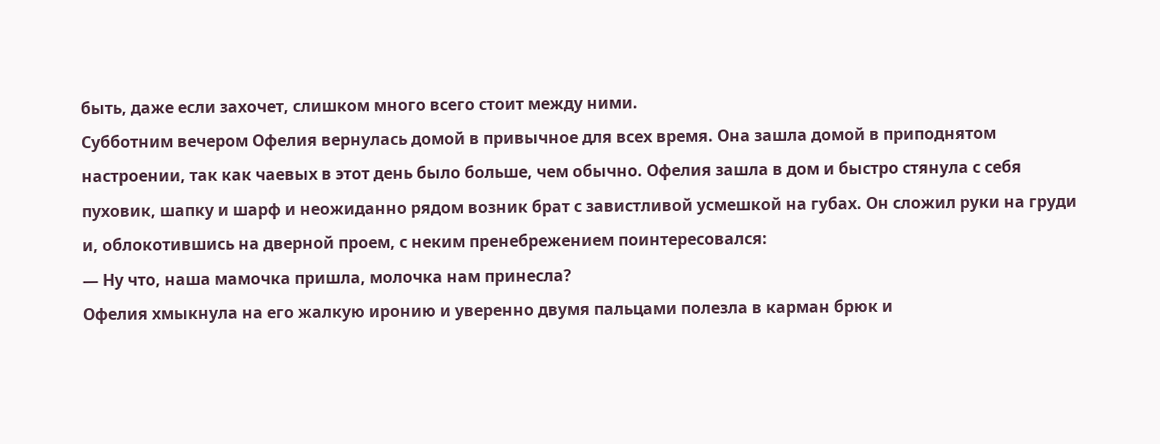быть, даже если захочет, слишком много всего стоит между ними.
Субботним вечером Офелия вернулась домой в привычное для всех время. Она зашла домой в приподнятом настроении, так как чаевых в этот день было больше, чем обычно. Офелия зашла в дом и быстро стянула с себя пуховик, шапку и шарф и неожиданно рядом возник брат с завистливой усмешкой на губах. Он сложил руки на груди и, облокотившись на дверной проем, с неким пренебрежением поинтересовался:
— Ну что, наша мамочка пришла, молочка нам принесла?
Офелия хмыкнула на его жалкую иронию и уверенно двумя пальцами полезла в карман брюк и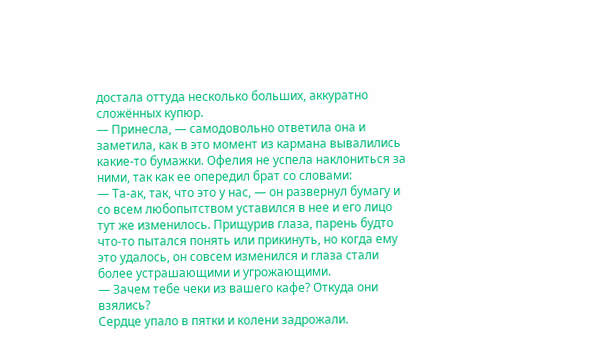достала оттуда несколько больших, аккуратно сложённых купюр.
— Принесла, — самодовольно ответила она и заметила, как в это момент из кармана вывалились какие-то бумажки. Офелия не успела наклониться за ними, так как ее опередил брат со словами:
— Та-ак, так, что это у нас, — он развернул бумагу и со всем любопытством уставился в нее и его лицо тут же изменилось. Прищурив глаза, парень будто что-то пытался понять или прикинуть, но когда ему это удалось, он совсем изменился и глаза стали более устрашающими и угрожающими.
— Зачем тебе чеки из вашего кафе? Откуда они взялись?
Сердце упало в пятки и колени задрожали.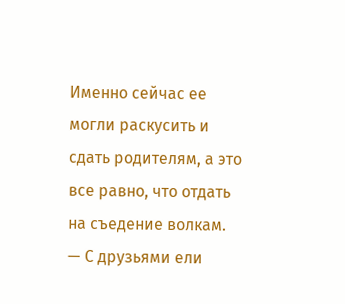Именно сейчас ее могли раскусить и сдать родителям, а это все равно, что отдать на съедение волкам.
— С друзьями ели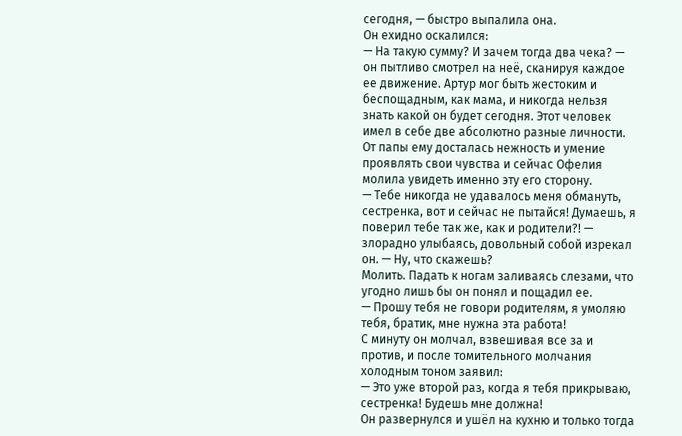сегодня, — быстро выпалила она.
Он ехидно оскалился:
— На такую сумму? И зачем тогда два чека? — он пытливо смотрел на неё, сканируя каждое ее движение. Артур мог быть жестоким и беспощадным, как мама, и никогда нельзя знать какой он будет сегодня. Этот человек имел в себе две абсолютно разные личности. От папы ему досталась нежность и умение проявлять свои чувства и сейчас Офелия молила увидеть именно эту его сторону.
— Тебе никогда не удавалось меня обмануть, сестренка, вот и сейчас не пытайся! Думаешь, я поверил тебе так же, как и родители?! — злорадно улыбаясь, довольный собой изрекал он. — Ну, что скажешь?
Молить. Падать к ногам заливаясь слезами, что угодно лишь бы он понял и пощадил ее.
— Прошу тебя не говори родителям, я умоляю тебя, братик, мне нужна эта работа!
С минуту он молчал, взвешивая все за и против, и после томительного молчания холодным тоном заявил:
— Это уже второй раз, когда я тебя прикрываю, сестренка! Будешь мне должна!
Он развернулся и ушёл на кухню и только тогда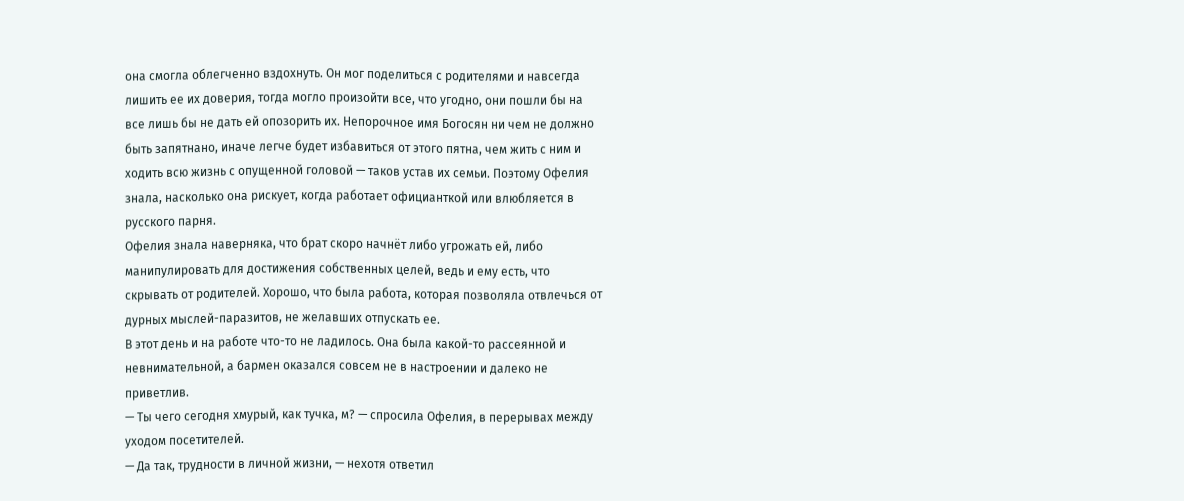она смогла облегченно вздохнуть. Он мог поделиться с родителями и навсегда лишить ее их доверия, тогда могло произойти все, что угодно, они пошли бы на все лишь бы не дать ей опозорить их. Непорочное имя Богосян ни чем не должно быть запятнано, иначе легче будет избавиться от этого пятна, чем жить с ним и ходить всю жизнь с опущенной головой — таков устав их семьи. Поэтому Офелия знала, насколько она рискует, когда работает официанткой или влюбляется в русского парня.
Офелия знала наверняка, что брат скоро начнёт либо угрожать ей, либо манипулировать для достижения собственных целей, ведь и ему есть, что скрывать от родителей. Хорошо, что была работа, которая позволяла отвлечься от дурных мыслей-паразитов, не желавших отпускать ее.
В этот день и на работе что-то не ладилось. Она была какой-то рассеянной и невнимательной, а бармен оказался совсем не в настроении и далеко не приветлив.
— Ты чего сегодня хмурый, как тучка, м? — спросила Офелия, в перерывах между уходом посетителей.
— Да так, трудности в личной жизни, — нехотя ответил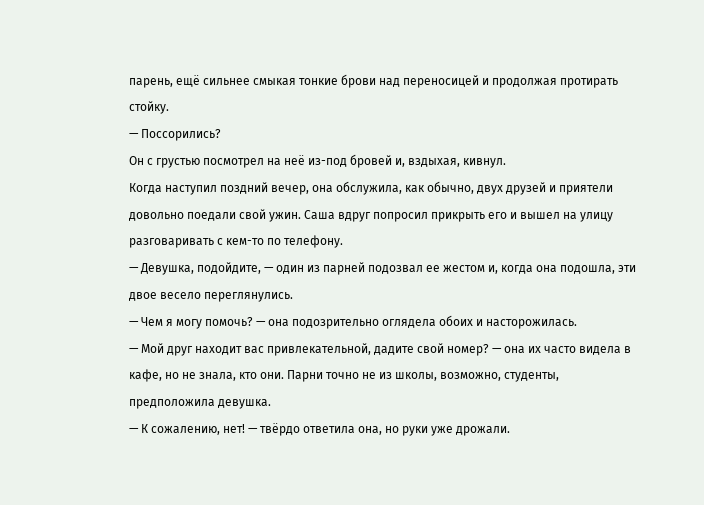парень, ещё сильнее смыкая тонкие брови над переносицей и продолжая протирать стойку.
— Поссорились?
Он с грустью посмотрел на неё из-под бровей и, вздыхая, кивнул.
Когда наступил поздний вечер, она обслужила, как обычно, двух друзей и приятели довольно поедали свой ужин. Саша вдруг попросил прикрыть его и вышел на улицу разговаривать с кем-то по телефону.
— Девушка, подойдите, — один из парней подозвал ее жестом и, когда она подошла, эти двое весело переглянулись.
— Чем я могу помочь? — она подозрительно оглядела обоих и насторожилась.
— Мой друг находит вас привлекательной, дадите свой номер? — она их часто видела в кафе, но не знала, кто они. Парни точно не из школы, возможно, студенты, предположила девушка.
— К сожалению, нет! — твёрдо ответила она, но руки уже дрожали.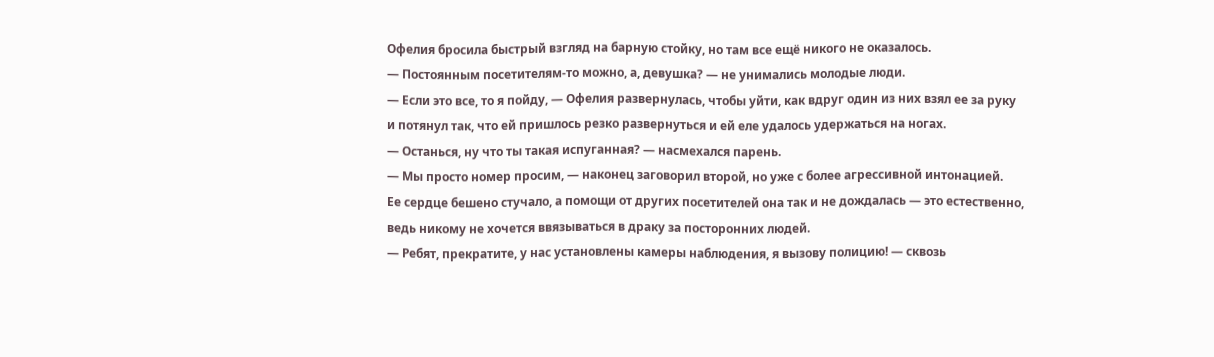Офелия бросила быстрый взгляд на барную стойку, но там все ещё никого не оказалось.
— Постоянным посетителям-то можно, а, девушка? — не унимались молодые люди.
— Если это все, то я пойду, — Офелия развернулась, чтобы уйти, как вдруг один из них взял ее за руку и потянул так, что ей пришлось резко развернуться и ей еле удалось удержаться на ногах.
— Останься, ну что ты такая испуганная? — насмехался парень.
— Мы просто номер просим, — наконец заговорил второй, но уже с более агрессивной интонацией.
Ее сердце бешено стучало, а помощи от других посетителей она так и не дождалась — это естественно, ведь никому не хочется ввязываться в драку за посторонних людей.
— Ребят, прекратите, у нас установлены камеры наблюдения, я вызову полицию! — сквозь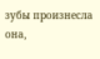зубы произнесла она,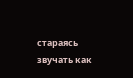стараясь звучать как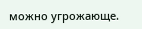можно угрожающе.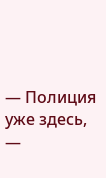— Полиция уже здесь, —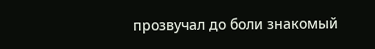прозвучал до боли знакомый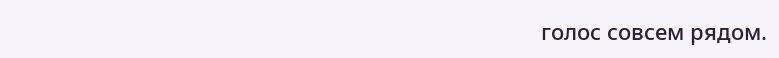голос совсем рядом.